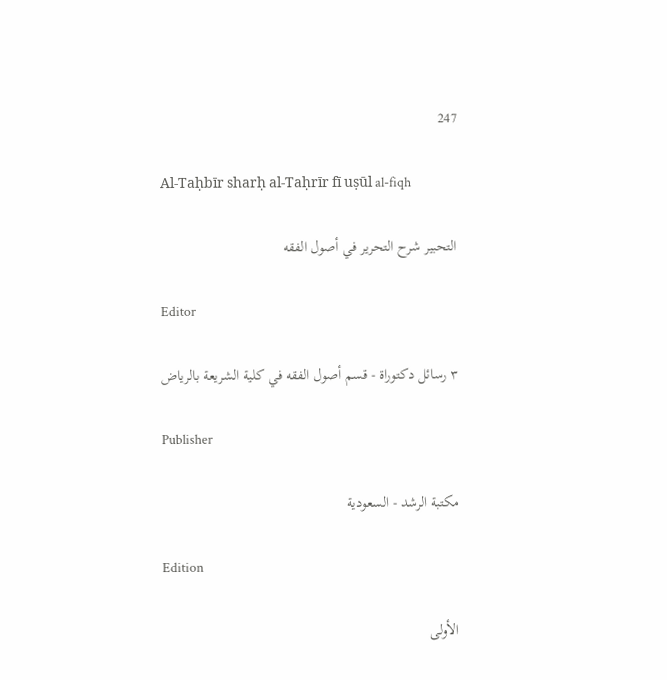247

Al-Taḥbīr sharḥ al-Taḥrīr fī uṣūl al-fiqh

التحبير شرح التحرير في أصول الفقه

Editor

٣ رسائل دكتوراة - قسم أصول الفقه في كلية الشريعة بالرياض

Publisher

مكتبة الرشد - السعودية

Edition

الأولى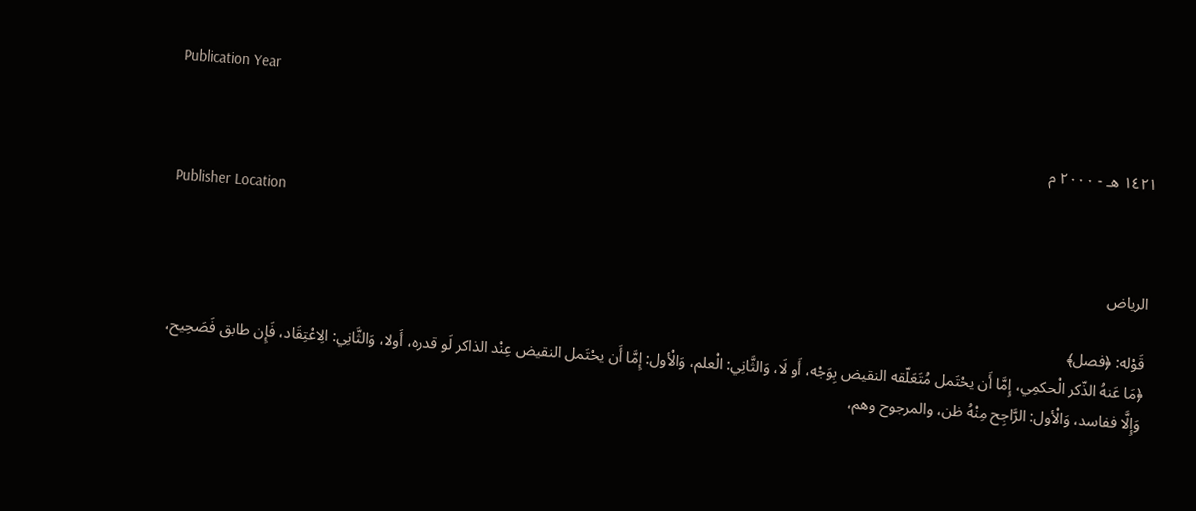Publication Year

١٤٢١ هـ - ٢٠٠٠ م

Publisher Location

الرياض

قَوْله: ﴿فصل﴾
﴿مَا عَنهُ الذّكر الْحكمِي، إِمَّا أَن يحْتَمل مُتَعَلّقه النقيض بِوَجْه، أَو لَا، وَالثَّانِي: الْعلم، وَالْأول: إِمَّا أَن يحْتَمل النقيض عِنْد الذاكر لَو قدره، أَولا، وَالثَّانِي: الِاعْتِقَاد، فَإِن طابق فَصَحِيح، وَإِلَّا ففاسد، وَالْأول: الرَّاجِح مِنْهُ ظن، والمرجوح وهم،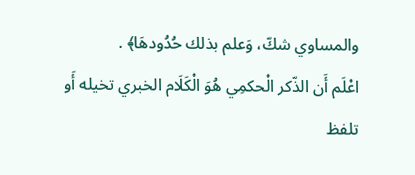والمساوي شكّ، وَعلم بذلك حُدُودهَا﴾ .
اعْلَم أَن الذّكر الْحكمِي هُوَ الْكَلَام الخبري تخيله أَو تلفظ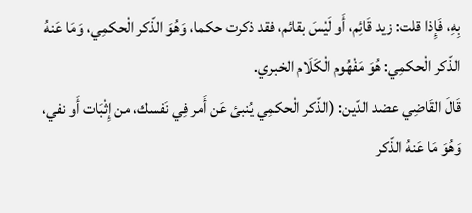بِهِ، فَإِذا قلت: زيد قَائِم، أَو لَيْسَ بقائم، فقد ذكرت حكما، وَهُوَ الذّكر الْحكمِي، وَمَا عَنهُ الذّكر الْحكمِي: هُوَ مَفْهُوم الْكَلَام الخبري.
قَالَ القَاضِي عضد الدّين: (الذّكر الْحكمِي يُنبئ عَن أَمر فِي نَفسك، من إِثْبَات أَو نفي، وَهُوَ مَا عَنهُ الذّكر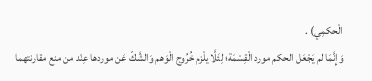الْحكمِي) .
وَإِنَّمَا لم يَجْعَل الحكم مورد الْقِسْمَة؛ لِئَلَّا يلْزم خُرُوج الْوَهم وَالشَّكّ عَن موردها عِنْد من منع مقارنتهما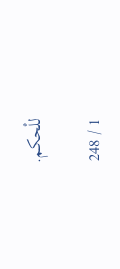للْحكم.

1 / 248